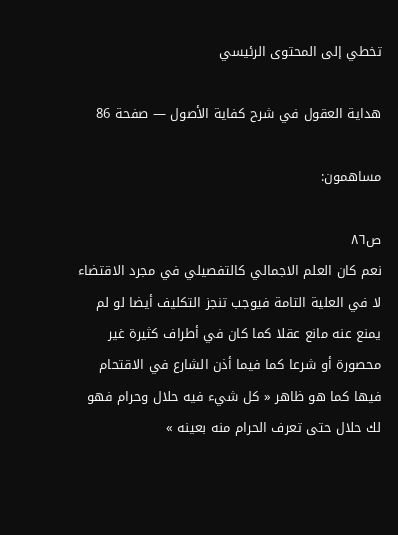تخطي إلى المحتوى الرئيسي

هداية العقول في شرح كفاية الأصول — صفحة 86

مساهمون:

ص٨٦
نعم كان العلم الاجمالي كالتفصيلي في مجرد الاقتضاء لا في العلية التامة فيوجب تنجز التكليف أيضا لو لم يمنع عنه مانع عقلا كما كان في أطراف كثيرة غير محصورة أو شرعا كما فيما أذن الشارع في الاقتحام فيها كما هو ظاهر « كل شيء فيه حلال وحرام فهو لك حلال حتى تعرف الحرام منه بعينه »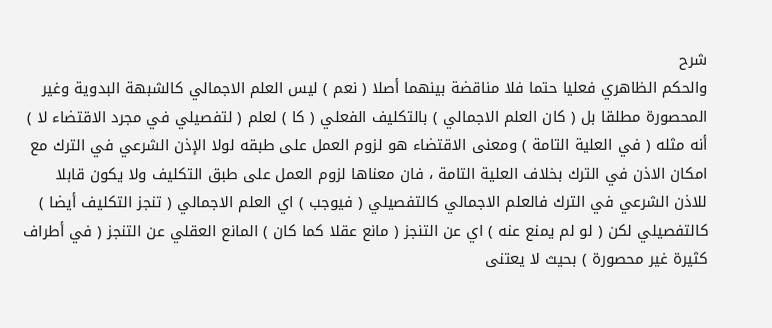شرح
والحكم الظاهري فعليا حتما فلا مناقضة بينهما أصلا ( نعم ) ليس العلم الاجمالي كالشبهة البدوية وغير المحصورة مطلقا بل ( كان العلم الاجمالي ) بالتكليف الفعلي ( كا ) لعلم ( لتفصيلي في مجرد الاقتضاء لا ) أنه مثله ( في العلية التامة ) ومعنى الاقتضاء هو لزوم العمل على طبقه لولا الإذن الشرعي في الترك مع امكان الاذن في الترك بخلاف العلية التامة ، فان معناها لزوم العمل على طبق التكليف ولا يكون قابلا للاذن الشرعي في الترك فالعلم الاجمالي كالتفصيلي ( فيوجب ) اي العلم الاجمالي ( تنجز التكليف أيضا ) كالتفصيلي لكن ( لو لم يمنع عنه ) اي عن التنجز ( مانع عقلا كما كان ) المانع العقلي عن التنجز ( في أطراف كثيرة غير محصورة ) بحيث لا يعتنى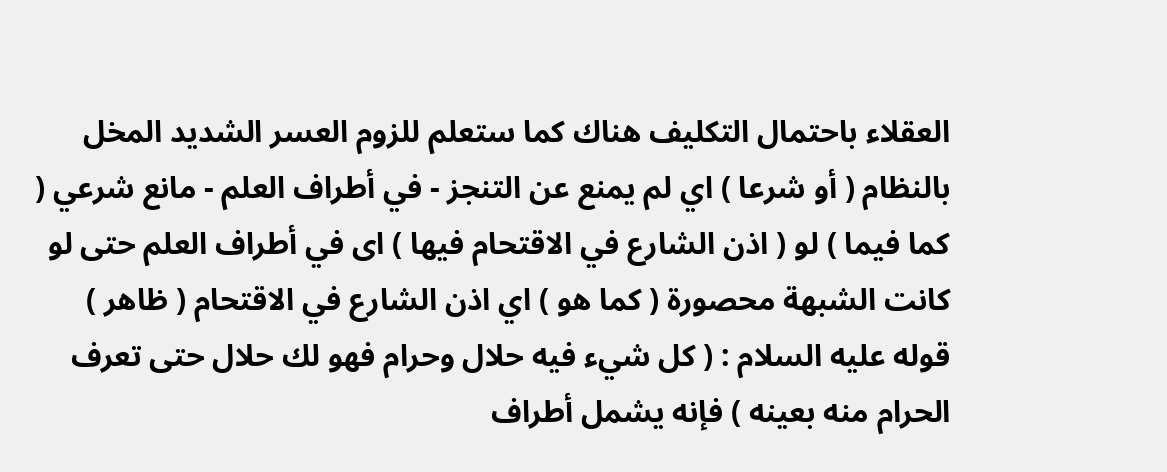العقلاء باحتمال التكليف هناك كما ستعلم للزوم العسر الشديد المخل بالنظام ( أو شرعا ) اي لم يمنع عن التنجز - في أطراف العلم - مانع شرعي ( كما فيما ) لو ( اذن الشارع في الاقتحام فيها ) اى في أطراف العلم حتى لو كانت الشبهة محصورة ( كما هو ) اي اذن الشارع في الاقتحام ( ظاهر ) قوله عليه السلام : ( كل شيء فيه حلال وحرام فهو لك حلال حتى تعرف الحرام منه بعينه ) فإنه يشمل أطراف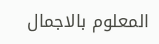المعلوم بالاجمال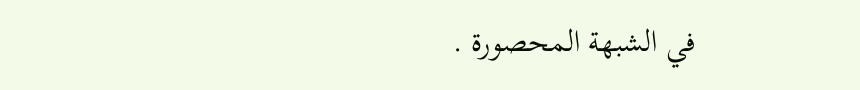في الشبهة المحصورة .